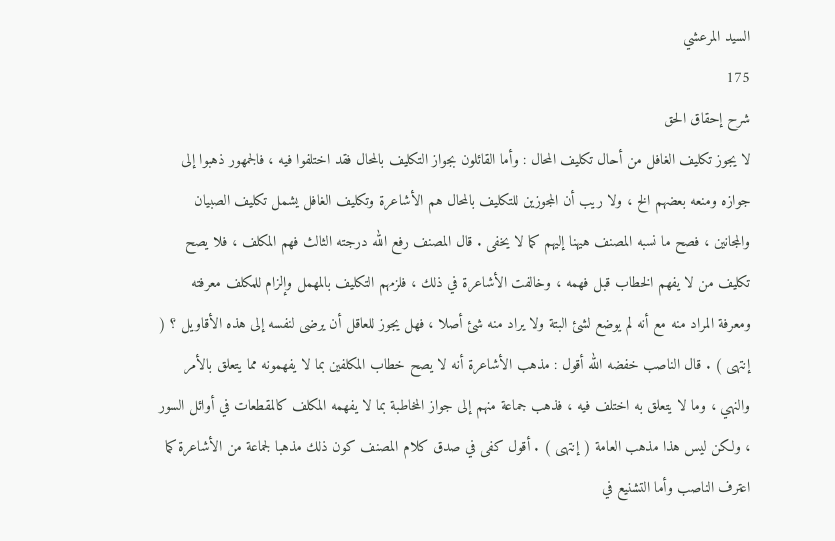السيد المرعشي
175
شرح إحقاق الحق
لا يجوز تكليف الغافل من أحال تكليف المحال : وأما القائلون بجواز التكليف بالمحال فقد اختلفوا فيه ، فالجمهور ذهبوا إلى جوازه ومنعه بعضهم الخ ، ولا ريب أن المجوزين للتكليف بالمحال هم الأشاعرة وتكليف الغافل يشمل تكليف الصبيان والمجانين ، فصح ما نسبه المصنف هيهنا إليهم كما لا يخفى . قال المصنف رفع الله درجته الثالث فهم المكلف ، فلا يصح تكليف من لا يفهم الخطاب قبل فهمه ، وخالفت الأشاعرة في ذلك ، فلزمهم التكليف بالمهمل وإلزام للمكلف معرفته ومعرفة المراد منه مع أنه لم يوضع لشئ البتة ولا يراد منه شئ أصلا ، فهل يجوز للعاقل أن يرضى لنفسه إلى هذه الأقاويل ؟ ( إنتهى ) . قال الناصب خفضه الله أقول : مذهب الأشاعرة أنه لا يصح خطاب المكلفين بما لا يفهمونه مما يتعلق بالأمر والنهي ، وما لا يتعلق به اختلف فيه ، فذهب جماعة منهم إلى جواز المخاطبة بما لا يفهمه المكلف كالمقطعات في أوائل السور ، ولكن ليس هذا مذهب العامة ( إنتهى ) . أقول كفى في صدق كلام المصنف كون ذلك مذهبا لجماعة من الأشاعرة كما اعترف الناصب وأما التشنيع في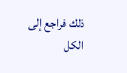ذلك فراجع إلى الكل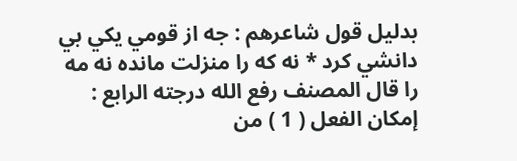بدليل قول شاعرهم : جه از قومي يكي بي دانشي كرد * نه كه را منزلت مانده نه مه را قال المصنف رفع الله درجته الرابع : إمكان الفعل ( 1 ) من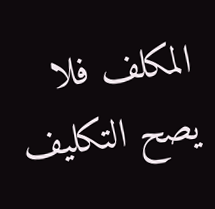المكلف فلا يصح التكليف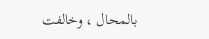بالمحال ، وخالفت